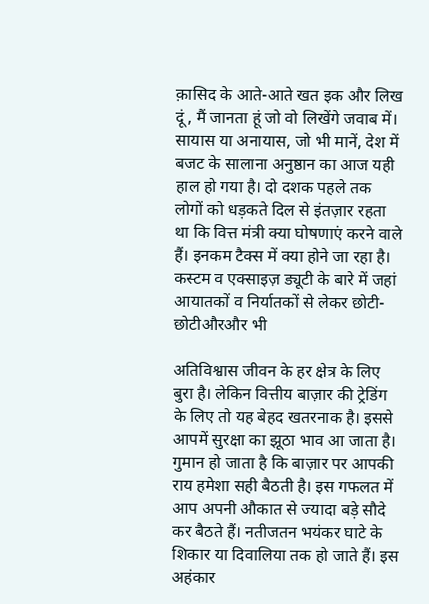क़ासिद के आते-आते खत इक और लिख दूं, मैं जानता हूं जो वो लिखेंगे जवाब में। सायास या अनायास, जो भी मानें, देश में बजट के सालाना अनुष्ठान का आज यही हाल हो गया है। दो दशक पहले तक लोगों को धड़कते दिल से इंतज़ार रहता था कि वित्त मंत्री क्या घोषणाएं करने वाले हैं। इनकम टैक्स में क्या होने जा रहा है। कस्टम व एक्साइज़ ड्यूटी के बारे में जहां आयातकों व निर्यातकों से लेकर छोटी-छोटीऔरऔर भी

अतिविश्वास जीवन के हर क्षेत्र के लिए बुरा है। लेकिन वित्तीय बाज़ार की ट्रेडिंग के लिए तो यह बेहद खतरनाक है। इससे आपमें सुरक्षा का झूठा भाव आ जाता है। गुमान हो जाता है कि बाज़ार पर आपकी राय हमेशा सही बैठती है। इस गफलत में आप अपनी औकात से ज्यादा बड़े सौदे कर बैठते हैं। नतीजतन भयंकर घाटे के शिकार या दिवालिया तक हो जाते हैं। इस अहंकार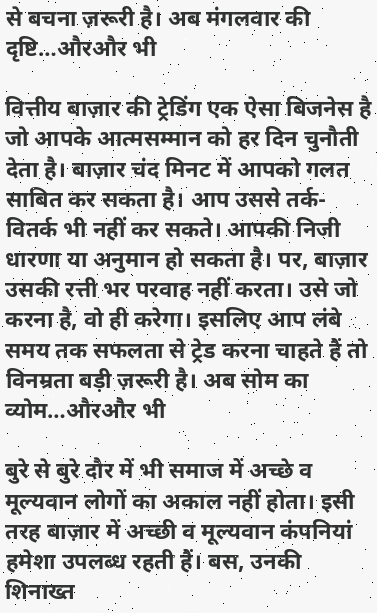से बचना ज़रूरी है। अब मंगलवार की दृष्टि…औरऔर भी

वित्तीय बाज़ार की ट्रेडिंग एक ऐसा बिजनेस है जो आपके आत्मसम्मान को हर दिन चुनौती देता है। बाज़ार चंद मिनट में आपको गलत साबित कर सकता है। आप उससे तर्क-वितर्क भी नहीं कर सकते। आपकी निजी धारणा या अनुमान हो सकता है। पर, बाज़ार उसकी रत्ती भर परवाह नहीं करता। उसे जो करना है, वो ही करेगा। इसलिए आप लंबे समय तक सफलता से ट्रेड करना चाहते हैं तो विनम्रता बड़ी ज़रूरी है। अब सोम का व्योम…औरऔर भी

बुरे से बुरे दौर में भी समाज में अच्छे व मूल्यवान लोगों का अकाल नहीं होता। इसी तरह बाज़ार में अच्छी व मूल्यवान कंपनियां हमेशा उपलब्ध रहती हैं। बस, उनकी शिनाख्त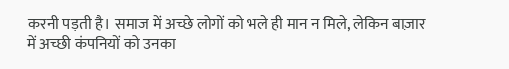करनी पड़ती है। समाज में अच्छे लोगों को भले ही मान न मिले, लेकिन बाज़ार में अच्छी कंपनियों को उनका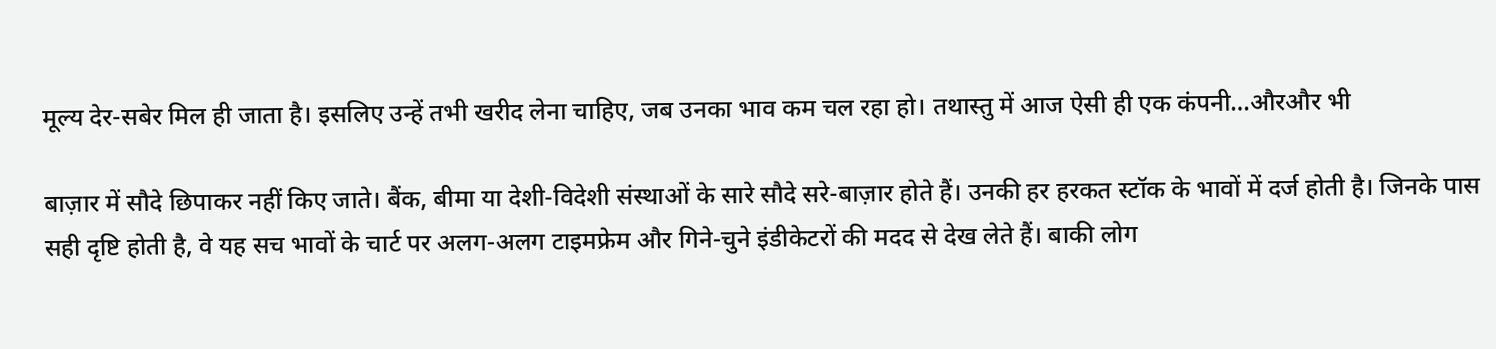मूल्य देर-सबेर मिल ही जाता है। इसलिए उन्हें तभी खरीद लेना चाहिए, जब उनका भाव कम चल रहा हो। तथास्तु में आज ऐसी ही एक कंपनी…औरऔर भी

बाज़ार में सौदे छिपाकर नहीं किए जाते। बैंक, बीमा या देशी-विदेशी संस्थाओं के सारे सौदे सरे-बाज़ार होते हैं। उनकी हर हरकत स्टॉक के भावों में दर्ज होती है। जिनके पास सही दृष्टि होती है, वे यह सच भावों के चार्ट पर अलग-अलग टाइमफ्रेम और गिने-चुने इंडीकेटरों की मदद से देख लेते हैं। बाकी लोग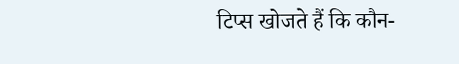टिप्स खोजते हैं कि कौन-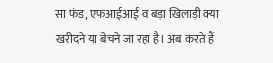सा फंड, एफआईआई व बड़ा खिलाड़ी क्या खरीदने या बेचने जा रहा है। अब करते हैं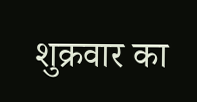शुक्रवार का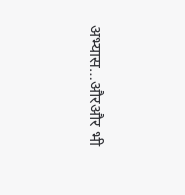अभ्यास…औरऔर भी